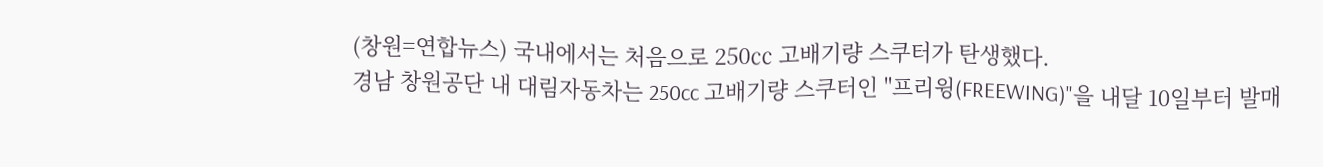(창원=연합뉴스) 국내에서는 처음으로 250㏄ 고배기량 스쿠터가 탄생했다.
경남 창원공단 내 대림자동차는 250cc 고배기량 스쿠터인 "프리윙(FREEWING)"을 내달 10일부터 발매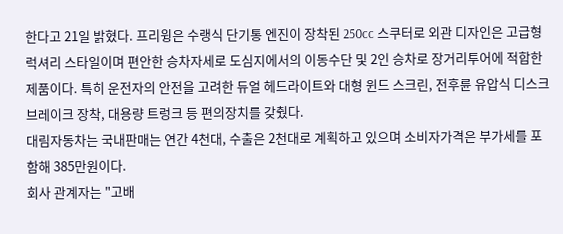한다고 21일 밝혔다. 프리윙은 수랭식 단기통 엔진이 장착된 250cc 스쿠터로 외관 디자인은 고급형 럭셔리 스타일이며 편안한 승차자세로 도심지에서의 이동수단 및 2인 승차로 장거리투어에 적합한 제품이다. 특히 운전자의 안전을 고려한 듀얼 헤드라이트와 대형 윈드 스크린, 전후륜 유압식 디스크 브레이크 장착, 대용량 트렁크 등 편의장치를 갖췄다.
대림자동차는 국내판매는 연간 4천대, 수출은 2천대로 계획하고 있으며 소비자가격은 부가세를 포함해 385만원이다.
회사 관계자는 "고배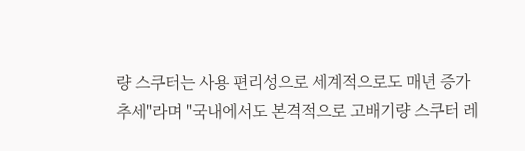량 스쿠터는 사용 편리성으로 세계적으로도 매년 증가추세"라며 "국내에서도 본격적으로 고배기량 스쿠터 레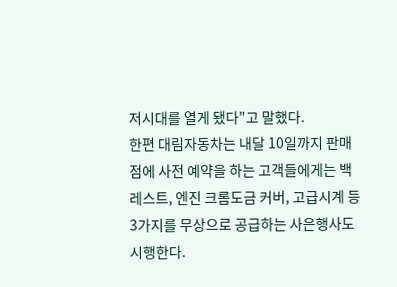저시대를 열게 됐다"고 말했다.
한편 대림자동차는 내달 10일까지 판매점에 사전 예약을 하는 고객들에게는 백레스트, 엔진 크롬도금 커버, 고급시계 등 3가지를 무상으로 공급하는 사은행사도 시행한다.